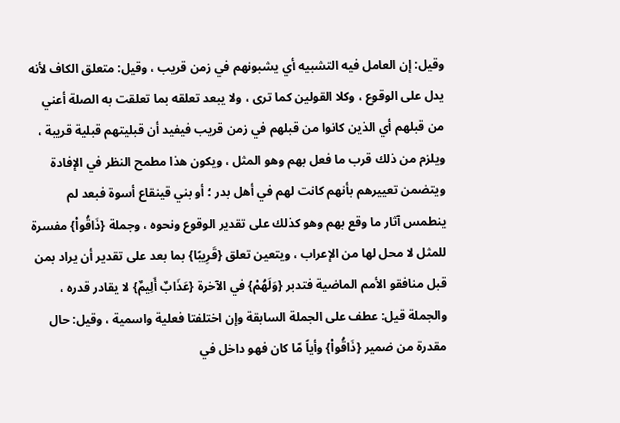وقيل: إن العامل فيه التشبيه أي يشبونهم في زمن قريب ، وقيل: متعلق الكاف لأنه يدل على الوقوع ، وكلا القولين كما ترى ، ولا يبعد تعلقه بما تعلقت به الصلة أعني من قبلهم أي الذين كانوا من قبلهم في زمن قريب فيفيد أن قبليتهم قبلية قريبة ، ويلزم من ذلك قرب ما فعل بهم وهو المثل ، ويكون هذا مطمح النظر في الإفادة ويتضمن تعييرهم بأنهم كانت لهم في أهل بدر ؛ أو بني قينقاع أسوة فبعد لم ينطمس آثار ما وقع بهم وهو كذلك على تقدير الوقوع ونحوه ، وجملة {ذَاقُواْ} مفسرة للمثل لا محل لها من الإعراب ، ويتعين تعلق {قَرِيبًا} بما بعد على تقدير أن يراد بمن قبل منافقو الأمم الماضية فتدبر {وَلَهُمْ} في الآخرة {عَذَابٌ أَلِيمٌ} لا يقادر قدره ، والجملة قيل: عطف على الجملة السابقة وإن اختلفتا فعلية واسمية ، وقيل: حال مقدرة من ضمير {ذَاقُواْ} وأياً مّا كان فهو داخل في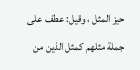حيز المثل ، وقيل: عطف على جملة مثلهم كمثل الذين من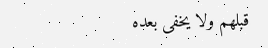قبلهم ولا يخفى بعده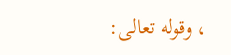، وقوله تعالى: